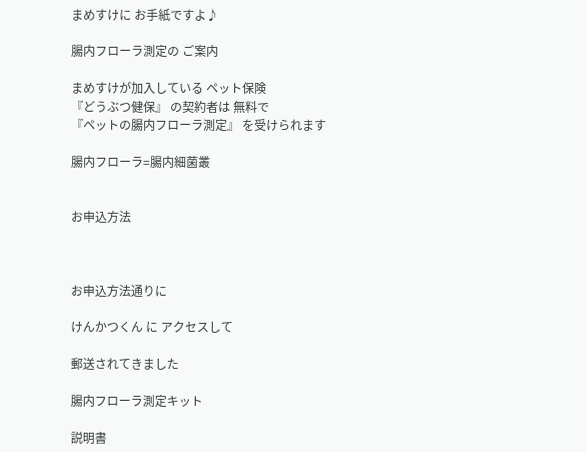まめすけに お手紙ですよ♪

腸内フローラ測定の ご案内

まめすけが加入している ペット保険
『どうぶつ健保』 の契約者は 無料で
『ペットの腸内フローラ測定』 を受けられます

腸内フローラ=腸内細菌叢


お申込方法



お申込方法通りに

けんかつくん に アクセスして

郵送されてきました

腸内フローラ測定キット

説明書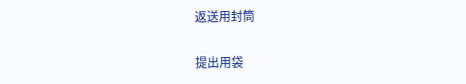返送用封筒

提出用袋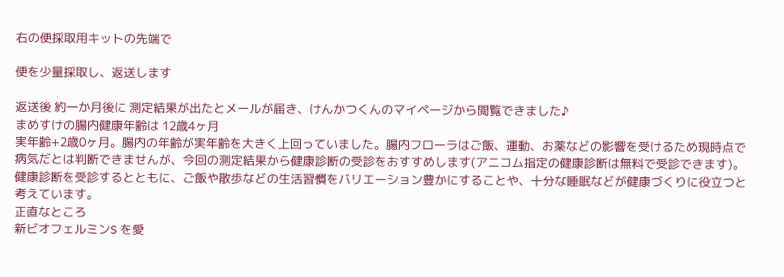右の便採取用キットの先端で

便を少量採取し、返送します

返送後 約一か月後に 測定結果が出たとメールが届き、けんかつくんのマイページから閲覧できました♪
まめすけの腸内健康年齢は 12歳4ヶ月
実年齢+2歳0ヶ月。腸内の年齢が実年齢を大きく上回っていました。腸内フローラはご飯、運動、お薬などの影響を受けるため現時点で病気だとは判断できませんが、今回の測定結果から健康診断の受診をおすすめします(アニコム指定の健康診断は無料で受診できます)。健康診断を受診するとともに、ご飯や散歩などの生活習慣をバリエーション豊かにすることや、十分な睡眠などが健康づくりに役立つと考えています。
正直なところ
新ビオフェルミンS を愛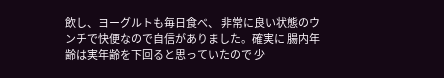飲し、ヨーグルトも毎日食べ、 非常に良い状態のウンチで快便なので自信がありました。確実に 腸内年齢は実年齢を下回ると思っていたので 少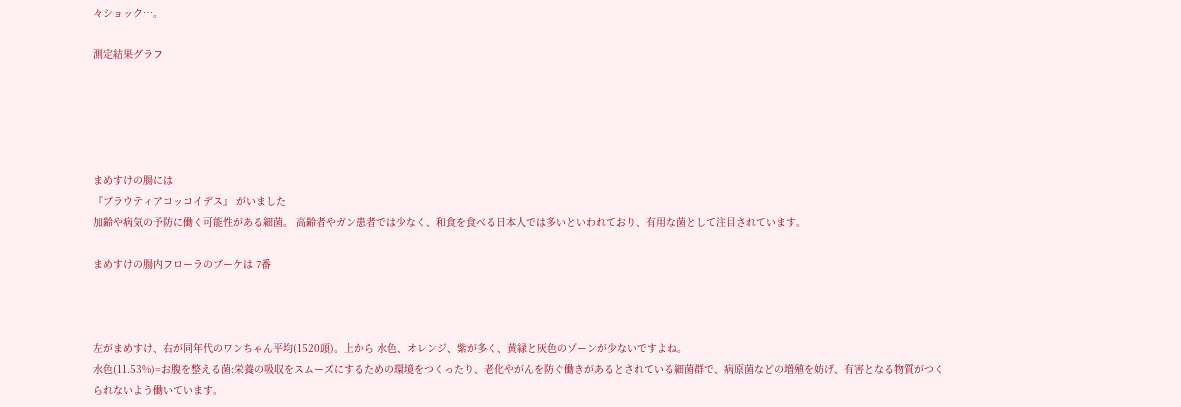々ショック…。

測定結果グラフ





まめすけの腸には
『ブラウティアコッコイデス』 がいました
加齢や病気の予防に働く可能性がある細菌。 高齢者やガン患者では少なく、和食を食べる日本人では多いといわれており、有用な菌として注目されています。

まめすけの腸内フローラのブーケは 7番



左がまめすけ、右が同年代のワンちゃん平均(1520頭)。上から 水色、オレンジ、紫が多く、黄緑と灰色のゾーンが少ないですよね。
水色(11.53%)=お腹を整える菌:栄養の吸収をスムーズにするための環境をつくったり、老化やがんを防ぐ働きがあるとされている細菌群で、病原菌などの増殖を妨げ、有害となる物質がつくられないよう働いています。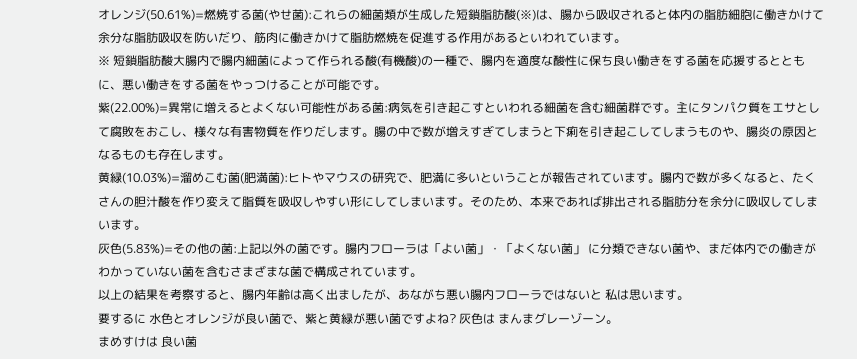オレンジ(50.61%)=燃焼する菌(やせ菌):これらの細菌類が生成した短鎖脂肪酸(※)は、腸から吸収されると体内の脂肪細胞に働きかけて余分な脂肪吸収を防いだり、筋肉に働きかけて脂肪燃焼を促進する作用があるといわれています。
※ 短鎖脂肪酸大腸内で腸内細菌によって作られる酸(有機酸)の一種で、腸内を適度な酸性に保ち良い働きをする菌を応援するとともに、悪い働きをする菌をやっつけることが可能です。
紫(22.00%)=異常に増えるとよくない可能性がある菌:病気を引き起こすといわれる細菌を含む細菌群です。主にタンパク質をエサとして腐敗をおこし、様々な有害物質を作りだします。腸の中で数が増えすぎてしまうと下痢を引き起こしてしまうものや、腸炎の原因となるものも存在します。
黄緑(10.03%)=溜めこむ菌(肥満菌):ヒトやマウスの研究で、肥満に多いということが報告されています。腸内で数が多くなると、たくさんの胆汁酸を作り変えて脂質を吸収しやすい形にしてしまいます。そのため、本来であれば排出される脂肪分を余分に吸収してしまいます。
灰色(5.83%)=その他の菌:上記以外の菌です。腸内フローラは「よい菌」・「よくない菌」 に分類できない菌や、まだ体内での働きがわかっていない菌を含むさまざまな菌で構成されています。
以上の結果を考察すると、腸内年齢は高く出ましたが、あながち悪い腸内フローラではないと 私は思います。
要するに 水色とオレンジが良い菌で、紫と黄緑が悪い菌ですよね? 灰色は まんまグレーゾーン。
まめすけは 良い菌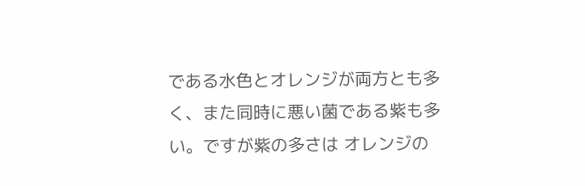である水色とオレンジが両方とも多く、また同時に悪い菌である紫も多い。ですが紫の多さは オレンジの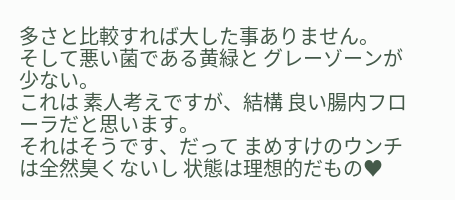多さと比較すれば大した事ありません。
そして悪い菌である黄緑と グレーゾーンが少ない。
これは 素人考えですが、結構 良い腸内フローラだと思います。
それはそうです、だって まめすけのウンチ は全然臭くないし 状態は理想的だもの♥